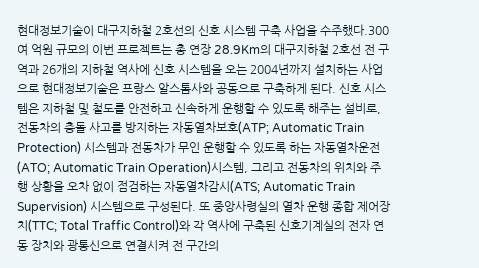현대정보기술이 대구지하철 2호선의 신호 시스템 구축 사업을 수주했다.300여 억원 규모의 이번 프로젝트는 총 연장 28.9Km의 대구지하철 2호선 전 구역과 26개의 지하철 역사에 신호 시스템을 오는 2004년까지 설치하는 사업으로 현대정보기술은 프랑스 알스톰사와 공동으로 구축하게 된다. 신호 시스템은 지하철 및 철도를 안전하고 신속하게 운행할 수 있도록 해주는 설비로, 전동차의 충돌 사고를 방지하는 자동열차보호(ATP; Automatic Train Protection) 시스템과 전동차가 무인 운행할 수 있도록 하는 자동열차운전(ATO; Automatic Train Operation)시스템, 그리고 전동차의 위치와 주행 상황을 오차 없이 점검하는 자동열차감시(ATS; Automatic Train Supervision) 시스템으로 구성된다. 또 중앙사령실의 열차 운행 종합 제어장치(TTC; Total Traffic Control)와 각 역사에 구축된 신호기계실의 전자 연동 장치와 광통신으로 연결시켜 전 구간의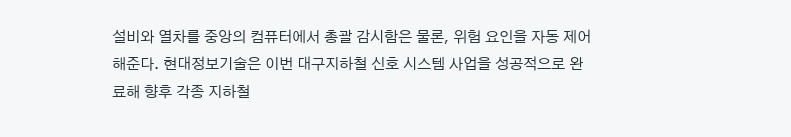설비와 열차를 중앙의 컴퓨터에서 총괄 감시함은 물론, 위험 요인을 자동 제어해준다. 현대정보기술은 이번 대구지하철 신호 시스템 사업을 성공적으로 완료해 향후 각종 지하철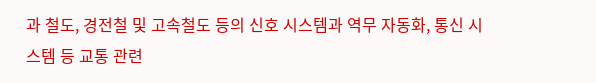과 철도, 경전철 및 고속철도 등의 신호 시스템과 역무 자동화, 통신 시스템 등 교통 관련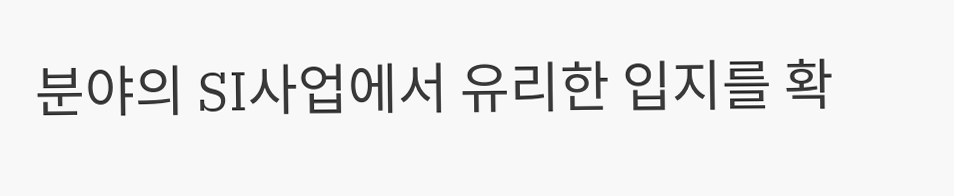분야의 SI사업에서 유리한 입지를 확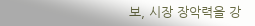보, 시장 장악력을 강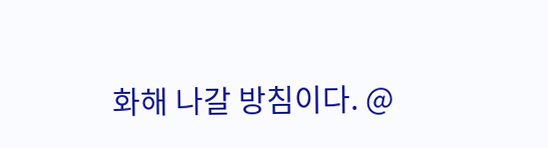화해 나갈 방침이다. @